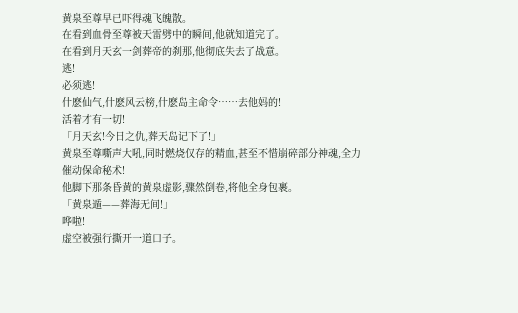黄泉至尊早已吓得魂飞魄散。
在看到血骨至尊被天雷劈中的瞬间,他就知道完了。
在看到月天玄一剑葬帝的刹那,他彻底失去了战意。
逃!
必须逃!
什麽仙气,什麽风云榜,什麽岛主命令……去他妈的!
活着才有一切!
「月天玄!今日之仇,葬天岛记下了!」
黄泉至尊嘶声大吼,同时燃烧仅存的精血,甚至不惜崩碎部分神魂,全力催动保命秘术!
他脚下那条昏黄的黄泉虚影,骤然倒卷,将他全身包裹。
「黄泉遁——葬海无间!」
哗啦!
虚空被强行撕开一道口子。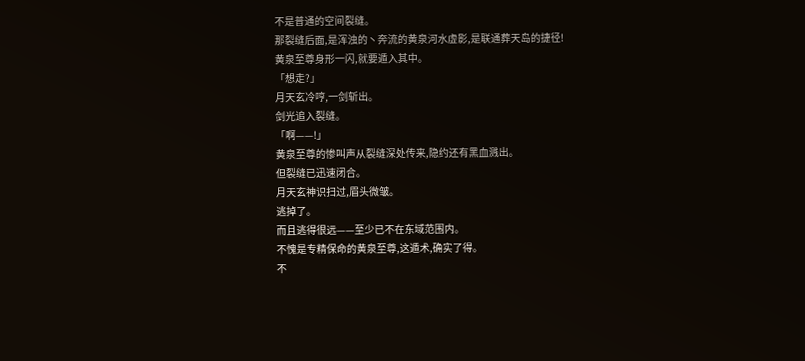不是普通的空间裂缝。
那裂缝后面,是浑浊的丶奔流的黄泉河水虚影,是联通葬天岛的捷径!
黄泉至尊身形一闪,就要遁入其中。
「想走?」
月天玄冷哼,一剑斩出。
剑光追入裂缝。
「啊——!」
黄泉至尊的惨叫声从裂缝深处传来,隐约还有黑血溅出。
但裂缝已迅速闭合。
月天玄神识扫过,眉头微皱。
逃掉了。
而且逃得很远——至少已不在东域范围内。
不愧是专精保命的黄泉至尊,这遁术,确实了得。
不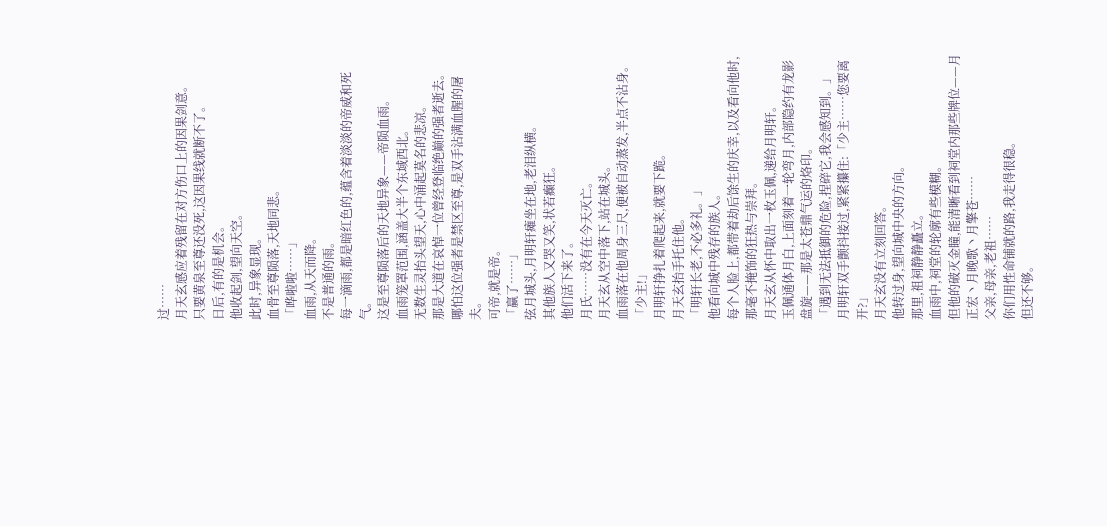过……
月天玄感应着残留在对方伤口上的因果剑意。
只要黄泉至尊还没死,这因果线就断不了。
日后,有的是机会。
他收起剑,望向天空。
此时,异象显现。
血骨至尊陨落,天地同悲。
「哗啦啦……」
血雨,从天而降。
不是普通的雨。
每一滴雨,都是暗红色的,蕴含着淡淡的帝威和死气。
这是至尊陨落后的天地异象——帝陨血雨。
血雨笼罩范围,涵盖大半个东域西北。
无数生灵抬头望天,心中涌起莫名的悲凉。
那是大道在哀悼一位曾经登临绝巅的强者逝去。
哪怕这位强者是禁区至尊,是双手沾满血腥的屠夫。
可帝,就是帝。
「赢了……」
弦月城头,月明轩瘫坐在地,老泪纵横。
其他族人又哭又笑,状若癫狂。
他们活下来了。
月氏……没有在今天灭亡。
月天玄从空中落下,站在城头。
血雨落在他周身三尺,便被自动蒸发,半点不沾身。
「少主!」
月明轩挣扎着爬起来,就要下跪。
月天玄抬手托住他。
「明轩长老,不必多礼。」
他看向城中残存的族人。
每个人脸上,都带着劫后馀生的庆幸,以及看向他时,那毫不掩饰的狂热与崇拜。
月天玄从怀中取出一枚玉佩,递给月明轩。
玉佩通体月白,上面刻着一轮弯月,内部隐约有龙影盘旋——那是太苍鼎气运的烙印。
「遇到无法抵御的危险,捏碎它,我会感知到。」
月明轩双手颤抖接过,紧紧攥住:「少主……您要离开?」
月天玄没有立刻回答。
他转过身,望向城中央的方向。
那里,祖祠静静矗立。
血雨中,祠堂的轮廓有些模糊。
但他的破灭金瞳,能清晰看到祠堂内那些牌位——月正宏丶月晚歌丶月擎苍……
父亲,母亲,老祖……
你们用性命铺就的路,我走得很稳。
但还不够。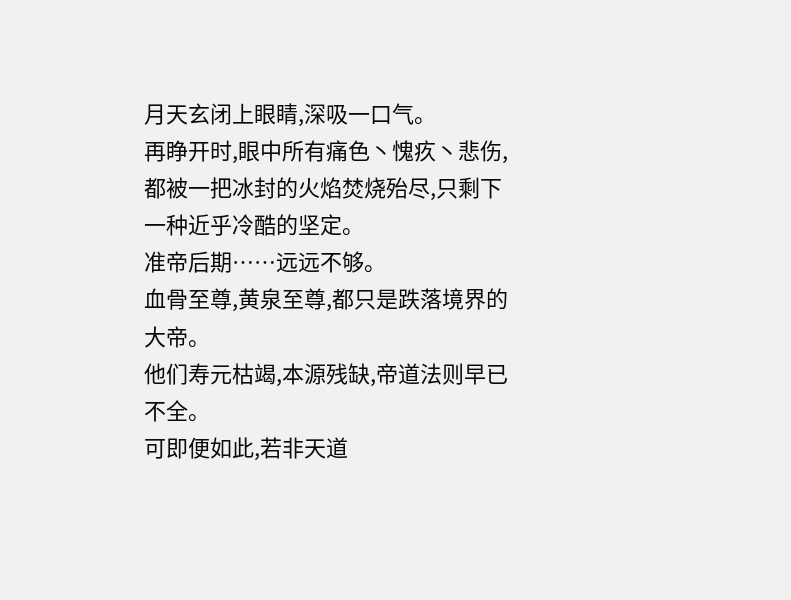月天玄闭上眼睛,深吸一口气。
再睁开时,眼中所有痛色丶愧疚丶悲伤,都被一把冰封的火焰焚烧殆尽,只剩下一种近乎冷酷的坚定。
准帝后期……远远不够。
血骨至尊,黄泉至尊,都只是跌落境界的大帝。
他们寿元枯竭,本源残缺,帝道法则早已不全。
可即便如此,若非天道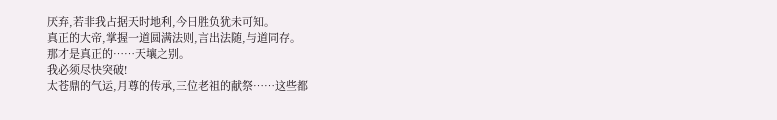厌弃,若非我占据天时地利,今日胜负犹未可知。
真正的大帝,掌握一道圆满法则,言出法随,与道同存。
那才是真正的……天壤之别。
我必须尽快突破!
太苍鼎的气运,月尊的传承,三位老祖的献祭……这些都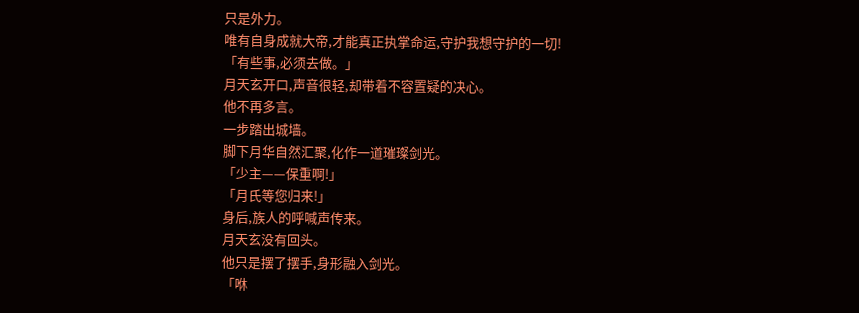只是外力。
唯有自身成就大帝,才能真正执掌命运,守护我想守护的一切!
「有些事,必须去做。」
月天玄开口,声音很轻,却带着不容置疑的决心。
他不再多言。
一步踏出城墙。
脚下月华自然汇聚,化作一道璀璨剑光。
「少主——保重啊!」
「月氏等您归来!」
身后,族人的呼喊声传来。
月天玄没有回头。
他只是摆了摆手,身形融入剑光。
「咻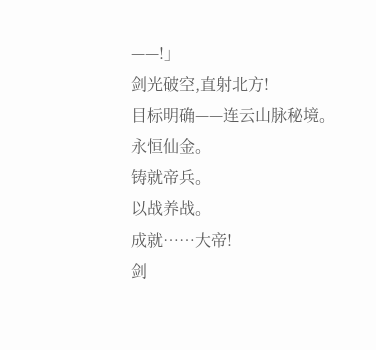——!」
剑光破空,直射北方!
目标明确——连云山脉秘境。
永恒仙金。
铸就帝兵。
以战养战。
成就……大帝!
剑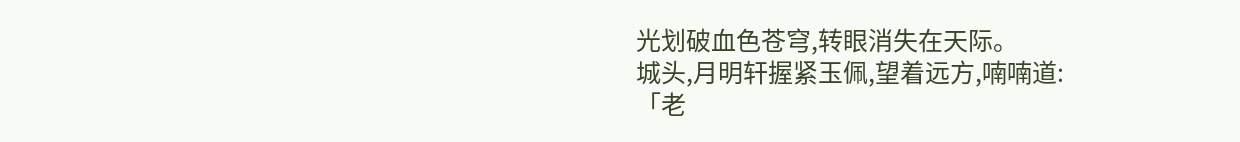光划破血色苍穹,转眼消失在天际。
城头,月明轩握紧玉佩,望着远方,喃喃道:
「老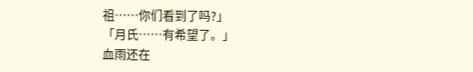祖……你们看到了吗?」
「月氏……有希望了。」
血雨还在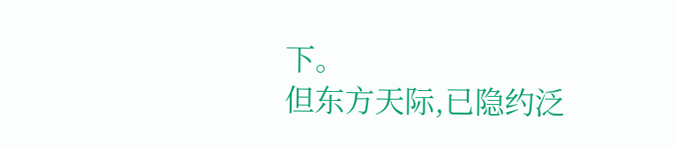下。
但东方天际,已隐约泛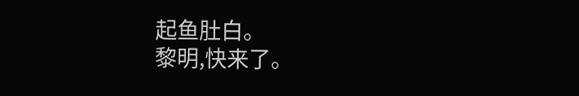起鱼肚白。
黎明,快来了。